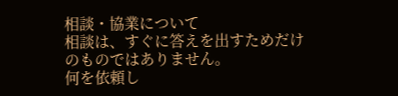相談・協業について
相談は、すぐに答えを出すためだけのものではありません。
何を依頼し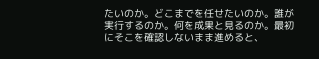たいのか。どこまでを任せたいのか。誰が実行するのか。何を成果と見るのか。最初にそこを確認しないまま進めると、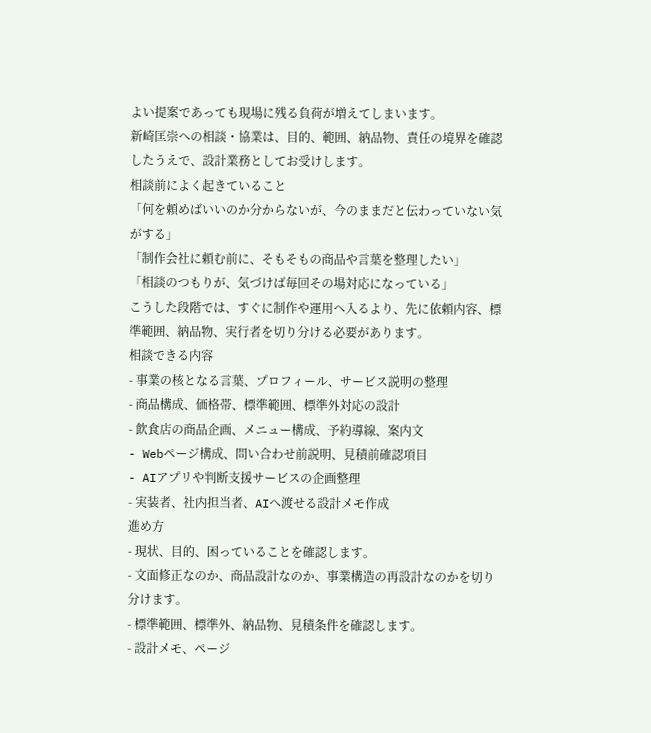よい提案であっても現場に残る負荷が増えてしまいます。
新崎匡崇への相談・協業は、目的、範囲、納品物、責任の境界を確認したうえで、設計業務としてお受けします。
相談前によく起きていること
「何を頼めばいいのか分からないが、今のままだと伝わっていない気がする」
「制作会社に頼む前に、そもそもの商品や言葉を整理したい」
「相談のつもりが、気づけば毎回その場対応になっている」
こうした段階では、すぐに制作や運用へ入るより、先に依頼内容、標準範囲、納品物、実行者を切り分ける必要があります。
相談できる内容
- 事業の核となる言葉、プロフィール、サービス説明の整理
- 商品構成、価格帯、標準範囲、標準外対応の設計
- 飲食店の商品企画、メニュー構成、予約導線、案内文
- Webページ構成、問い合わせ前説明、見積前確認項目
- AIアプリや判断支援サービスの企画整理
- 実装者、社内担当者、AIへ渡せる設計メモ作成
進め方
- 現状、目的、困っていることを確認します。
- 文面修正なのか、商品設計なのか、事業構造の再設計なのかを切り分けます。
- 標準範囲、標準外、納品物、見積条件を確認します。
- 設計メモ、ページ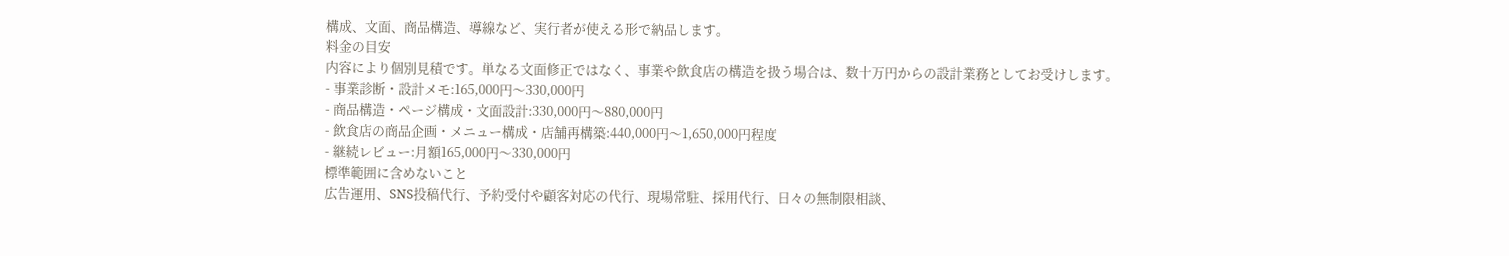構成、文面、商品構造、導線など、実行者が使える形で納品します。
料金の目安
内容により個別見積です。単なる文面修正ではなく、事業や飲食店の構造を扱う場合は、数十万円からの設計業務としてお受けします。
- 事業診断・設計メモ:165,000円〜330,000円
- 商品構造・ページ構成・文面設計:330,000円〜880,000円
- 飲食店の商品企画・メニュー構成・店舗再構築:440,000円〜1,650,000円程度
- 継続レビュー:月額165,000円〜330,000円
標準範囲に含めないこと
広告運用、SNS投稿代行、予約受付や顧客対応の代行、現場常駐、採用代行、日々の無制限相談、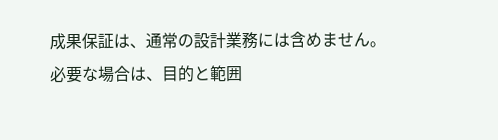成果保証は、通常の設計業務には含めません。必要な場合は、目的と範囲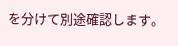を分けて別途確認します。